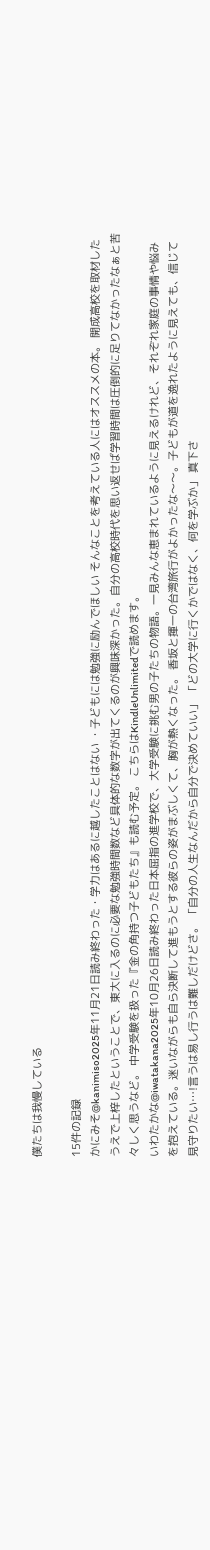僕たちは我慢している

15件の記録
かにみそ@kanimiso2025年11月21日読み終わった・学力はあるに越したことはない ・子どもには勉強に励んでほしい そんなことを考えている人にはオススメの本。 開成高校を取材したうえで上梓したということで、東大に入るのに必要な勉強時間数など具体的な数字が出てくるのが興味深かった。自分の高校時代を思い返せば学習時間は圧倒的に足りてなかったなぁと苦々しく思うなど。 中学受験を扱った『金の角持つ子どもたち』も読む予定。 こちらはKindleUnlimitedで読めます。
いわたかな@iwatakana2025年10月26日読み終わった日本屈指の進学校で、大学受験に挑む男の子たちの物語。一見みんな恵まれているように見えるけれど、それぞれ家庭の事情や悩みを抱えている。迷いながらも自ら決断して進もうとする彼らの姿がまぶしくて、胸が熱くなった。 香坂と揮一の台湾旅行がよかったな〜〜。子どもが道を逸れたように見えても、信じて見守りたい…!言うは易し行うは難しだけどさ。 「自分の人生なんだから自分で決めていい」 「どの大学に行くかではなく、何を学ぶか」 真下さ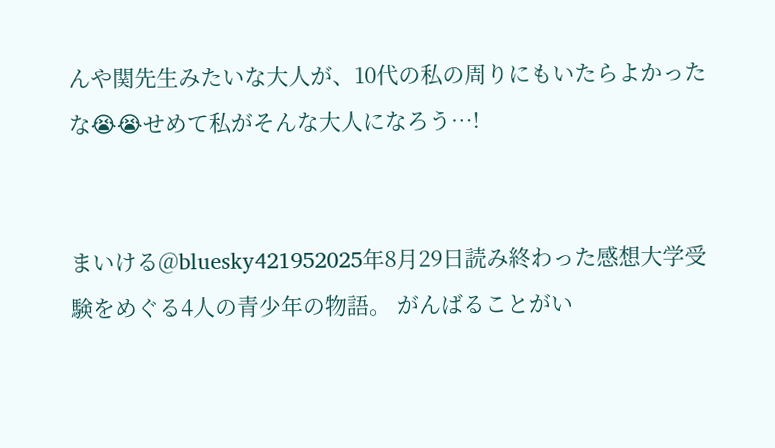んや関先生みたいな大人が、10代の私の周りにもいたらよかったな😭😭せめて私がそんな大人になろう…!


まいける@bluesky421952025年8月29日読み終わった感想大学受験をめぐる4人の青少年の物語。 がんばることがい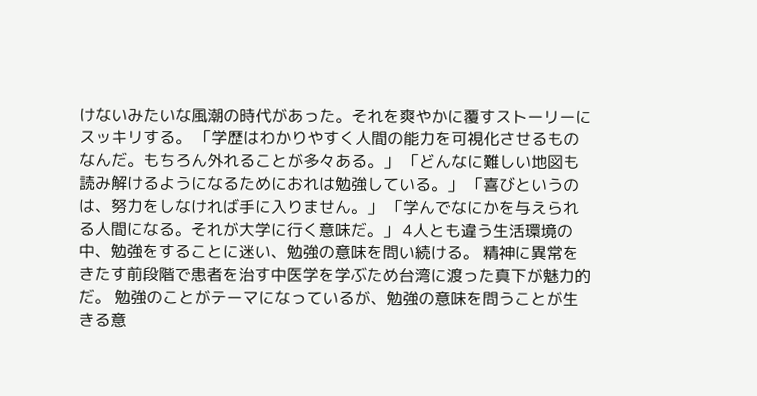けないみたいな風潮の時代があった。それを爽やかに覆すストーリーにスッキリする。 「学歴はわかりやすく人間の能力を可視化させるものなんだ。もちろん外れることが多々ある。」 「どんなに難しい地図も読み解けるようになるためにおれは勉強している。」 「喜びというのは、努力をしなければ手に入りません。」 「学んでなにかを与えられる人間になる。それが大学に行く意味だ。」 4人とも違う生活環境の中、勉強をすることに迷い、勉強の意味を問い続ける。 精神に異常をきたす前段階で患者を治す中医学を学ぶため台湾に渡った真下が魅力的だ。 勉強のことがテーマになっているが、勉強の意味を問うことが生きる意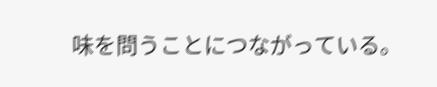味を問うことにつながっている。